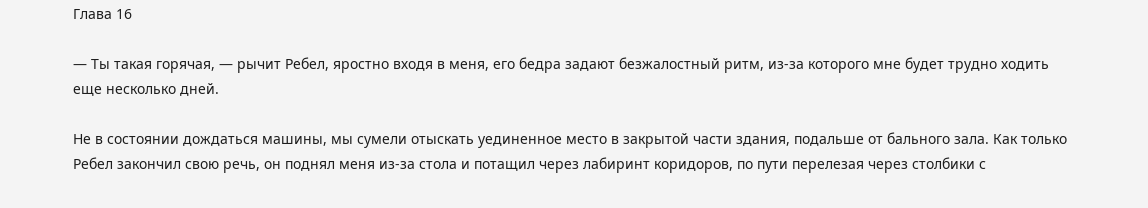Глава 16

— Ты такая горячая, — рычит Ребел, яростно входя в меня, его бедра задают безжалостный ритм, из-за которого мне будет трудно ходить еще несколько дней.

Не в состоянии дождаться машины, мы сумели отыскать уединенное место в закрытой части здания, подальше от бального зала. Как только Ребел закончил свою речь, он поднял меня из-за стола и потащил через лабиринт коридоров, по пути перелезая через столбики с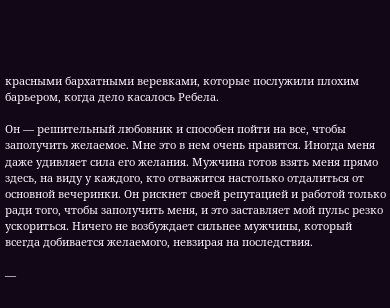красными бархатными веревками, которые послужили плохим барьером, когда дело касалось Ребела.

Он — решительный любовник и способен пойти на все, чтобы заполучить желаемое. Мне это в нем очень нравится. Иногда меня даже удивляет сила его желания. Мужчина готов взять меня прямо здесь, на виду у каждого, кто отважится настолько отдалиться от основной вечеринки. Он рискнет своей репутацией и работой только ради того, чтобы заполучить меня, и это заставляет мой пульс резко ускориться. Ничего не возбуждает сильнее мужчины, который всегда добивается желаемого, невзирая на последствия.

—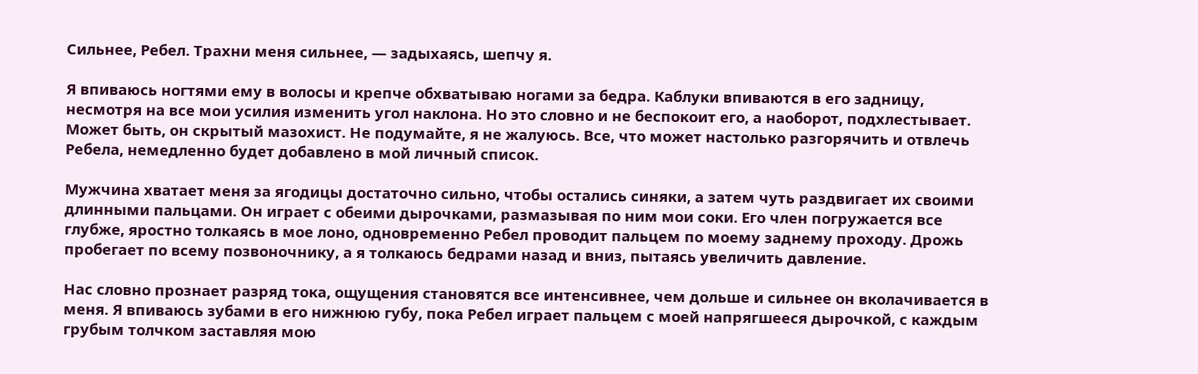Сильнее, Ребел. Трахни меня сильнее, — задыхаясь, шепчу я.

Я впиваюсь ногтями ему в волосы и крепче обхватываю ногами за бедра. Каблуки впиваются в его задницу, несмотря на все мои усилия изменить угол наклона. Но это словно и не беспокоит его, а наоборот, подхлестывает. Может быть, он скрытый мазохист. Не подумайте, я не жалуюсь. Все, что может настолько разгорячить и отвлечь Ребела, немедленно будет добавлено в мой личный список.

Мужчина хватает меня за ягодицы достаточно сильно, чтобы остались синяки, а затем чуть раздвигает их своими длинными пальцами. Он играет с обеими дырочками, размазывая по ним мои соки. Его член погружается все глубже, яростно толкаясь в мое лоно, одновременно Ребел проводит пальцем по моему заднему проходу. Дрожь пробегает по всему позвоночнику, а я толкаюсь бедрами назад и вниз, пытаясь увеличить давление.

Нас словно прознает разряд тока, ощущения становятся все интенсивнее, чем дольше и сильнее он вколачивается в меня. Я впиваюсь зубами в его нижнюю губу, пока Ребел играет пальцем с моей напрягшееся дырочкой, с каждым грубым толчком заставляя мою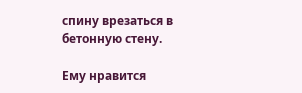спину врезаться в бетонную стену.

Ему нравится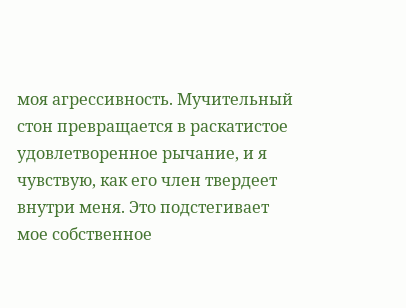моя агрессивность. Мучительный стон превращается в раскатистое удовлетворенное рычание, и я чувствую, как его член твердеет внутри меня. Это подстегивает мое собственное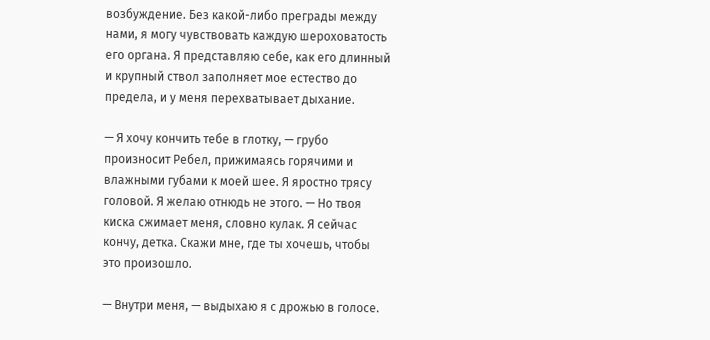возбуждение. Без какой-либо преграды между нами, я могу чувствовать каждую шероховатость его органа. Я представляю себе, как его длинный и крупный ствол заполняет мое естество до предела, и у меня перехватывает дыхание.

— Я хочу кончить тебе в глотку, — грубо произносит Ребел, прижимаясь горячими и влажными губами к моей шее. Я яростно трясу головой. Я желаю отнюдь не этого. — Но твоя киска сжимает меня, словно кулак. Я сейчас кончу, детка. Скажи мне, где ты хочешь, чтобы это произошло.

— Внутри меня, — выдыхаю я с дрожью в голосе.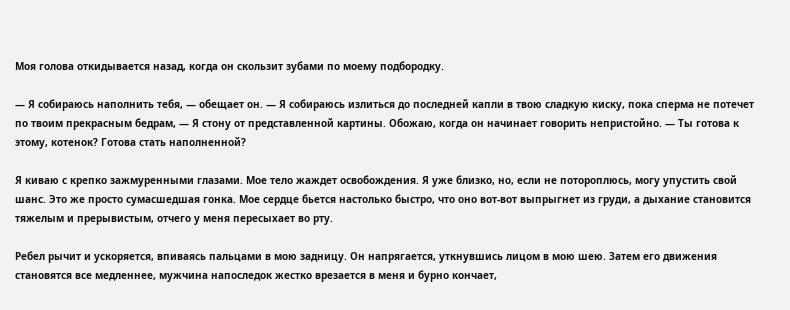Моя голова откидывается назад, когда он скользит зубами по моему подбородку.

— Я собираюсь наполнить тебя, — обещает он. — Я собираюсь излиться до последней капли в твою сладкую киску, пока сперма не потечет по твоим прекрасным бедрам, — Я стону от представленной картины. Обожаю, когда он начинает говорить непристойно. — Ты готова к этому, котенок? Готова стать наполненной?

Я киваю с крепко зажмуренными глазами. Мое тело жаждет освобождения. Я уже близко, но, если не потороплюсь, могу упустить свой шанс. Это же просто сумасшедшая гонка. Мое сердце бьется настолько быстро, что оно вот-вот выпрыгнет из груди, а дыхание становится тяжелым и прерывистым, отчего у меня пересыхает во рту.

Ребел рычит и ускоряется, впиваясь пальцами в мою задницу. Он напрягается, уткнувшись лицом в мою шею. Затем его движения становятся все медленнее, мужчина напоследок жестко врезается в меня и бурно кончает,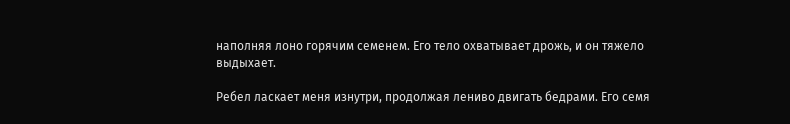наполняя лоно горячим семенем. Его тело охватывает дрожь, и он тяжело выдыхает.

Ребел ласкает меня изнутри, продолжая лениво двигать бедрами. Его семя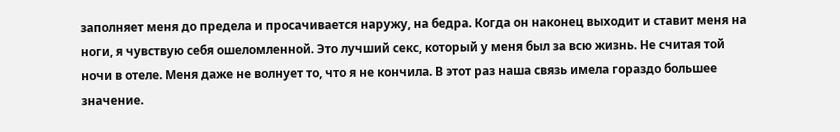заполняет меня до предела и просачивается наружу, на бедра. Когда он наконец выходит и ставит меня на ноги, я чувствую себя ошеломленной. Это лучший секс, который у меня был за всю жизнь. Не считая той ночи в отеле. Меня даже не волнует то, что я не кончила. В этот раз наша связь имела гораздо большее значение.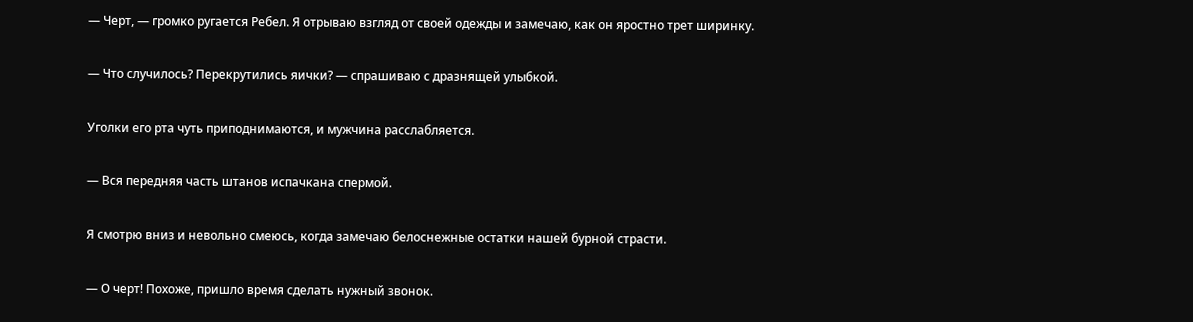— Черт, — громко ругается Ребел. Я отрываю взгляд от своей одежды и замечаю, как он яростно трет ширинку.

— Что случилось? Перекрутились яички? — спрашиваю с дразнящей улыбкой.

Уголки его рта чуть приподнимаются, и мужчина расслабляется.

— Вся передняя часть штанов испачкана спермой.

Я смотрю вниз и невольно смеюсь, когда замечаю белоснежные остатки нашей бурной страсти.

— О черт! Похоже, пришло время сделать нужный звонок.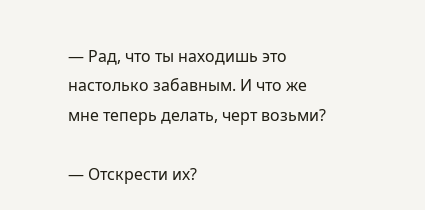— Рад, что ты находишь это настолько забавным. И что же мне теперь делать, черт возьми?

— Отскрести их?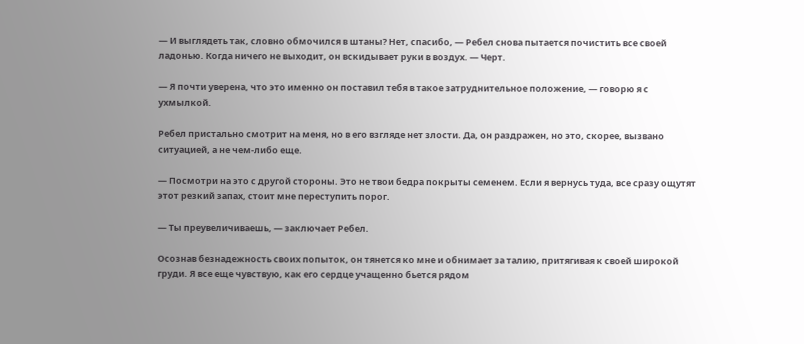— И выглядеть так, словно обмочился в штаны? Нет, спасибо, — Ребел снова пытается почистить все своей ладонью. Когда ничего не выходит, он вскидывает руки в воздух. — Черт.

— Я почти уверена, что это именно он поставил тебя в такое затруднительное положение, — говорю я с ухмылкой.

Ребел пристально смотрит на меня, но в его взгляде нет злости. Да, он раздражен, но это, скорее, вызвано ситуацией, а не чем-либо еще.

— Посмотри на это с другой стороны. Это не твои бедра покрыты семенем. Если я вернусь туда, все сразу ощутят этот резкий запах, стоит мне переступить порог.

— Ты преувеличиваешь, — заключает Ребел.

Осознав безнадежность своих попыток, он тянется ко мне и обнимает за талию, притягивая к своей широкой груди. Я все еще чувствую, как его сердце учащенно бьется рядом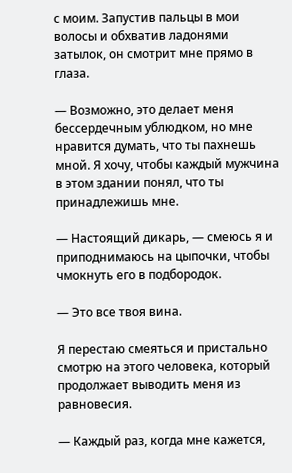с моим. Запустив пальцы в мои волосы и обхватив ладонями затылок, он смотрит мне прямо в глаза.

— Возможно, это делает меня бессердечным ублюдком, но мне нравится думать, что ты пахнешь мной. Я хочу, чтобы каждый мужчина в этом здании понял, что ты принадлежишь мне.

— Настоящий дикарь, — смеюсь я и приподнимаюсь на цыпочки, чтобы чмокнуть его в подбородок.

— Это все твоя вина.

Я перестаю смеяться и пристально смотрю на этого человека, который продолжает выводить меня из равновесия.

— Каждый раз, когда мне кажется,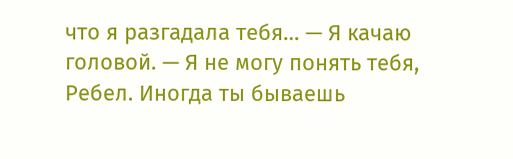что я разгадала тебя… — Я качаю головой. — Я не могу понять тебя, Ребел. Иногда ты бываешь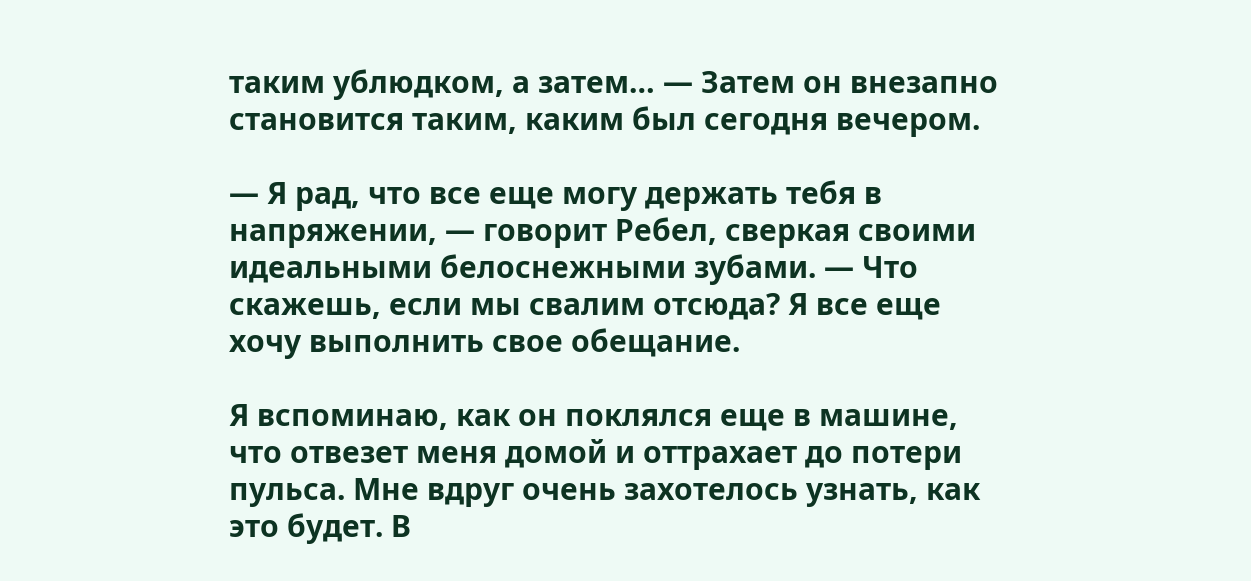таким ублюдком, а затем… — Затем он внезапно становится таким, каким был сегодня вечером.

— Я рад, что все еще могу держать тебя в напряжении, — говорит Ребел, сверкая своими идеальными белоснежными зубами. — Что скажешь, если мы свалим отсюда? Я все еще хочу выполнить свое обещание.

Я вспоминаю, как он поклялся еще в машине, что отвезет меня домой и оттрахает до потери пульса. Мне вдруг очень захотелось узнать, как это будет. В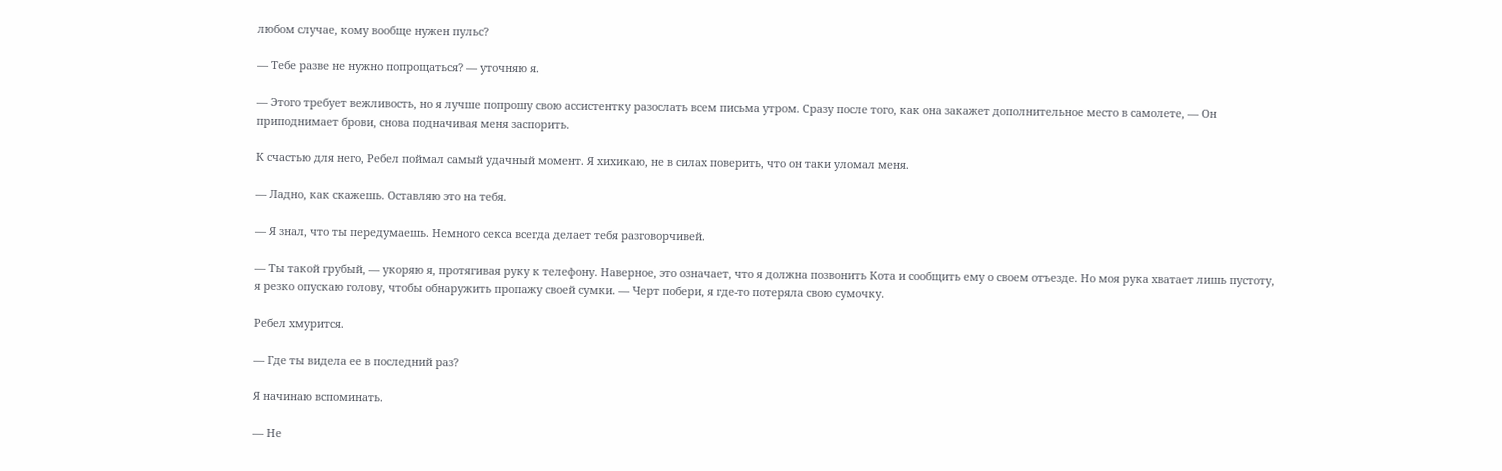любом случае, кому вообще нужен пульс?

— Тебе разве не нужно попрощаться? — уточняю я.

— Этого требует вежливость, но я лучше попрошу свою ассистентку разослать всем письма утром. Сразу после того, как она закажет дополнительное место в самолете, — Он приподнимает брови, снова подначивая меня заспорить.

К счастью для него, Ребел поймал самый удачный момент. Я хихикаю, не в силах поверить, что он таки уломал меня.

— Ладно, как скажешь. Оставляю это на тебя.

— Я знал, что ты передумаешь. Немного секса всегда делает тебя разговорчивей.

— Ты такой грубый, — укоряю я, протягивая руку к телефону. Наверное, это означает, что я должна позвонить Кота и сообщить ему о своем отъезде. Но моя рука хватает лишь пустоту, я резко опускаю голову, чтобы обнаружить пропажу своей сумки. — Черт побери, я где-то потеряла свою сумочку.

Ребел хмурится.

— Где ты видела ее в последний раз?

Я начинаю вспоминать.

— Не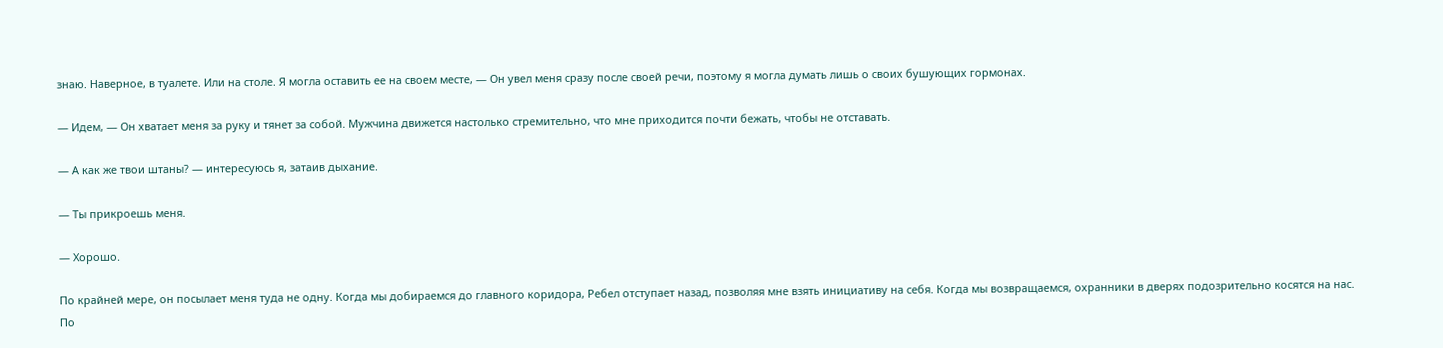знаю. Наверное, в туалете. Или на столе. Я могла оставить ее на своем месте, — Он увел меня сразу после своей речи, поэтому я могла думать лишь о своих бушующих гормонах.

— Идем, — Он хватает меня за руку и тянет за собой. Мужчина движется настолько стремительно, что мне приходится почти бежать, чтобы не отставать.

— А как же твои штаны? — интересуюсь я, затаив дыхание.

— Ты прикроешь меня.

— Хорошо.

По крайней мере, он посылает меня туда не одну. Когда мы добираемся до главного коридора, Ребел отступает назад, позволяя мне взять инициативу на себя. Когда мы возвращаемся, охранники в дверях подозрительно косятся на нас. По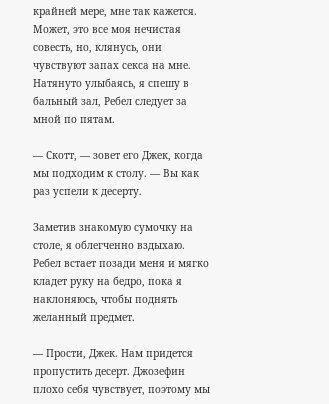крайней мере, мне так кажется. Может, это все моя нечистая совесть, но, клянусь, они чувствуют запах секса на мне. Натянуто улыбаясь, я спешу в бальный зал, Ребел следует за мной по пятам.

— Скотт, — зовет его Джек, когда мы подходим к столу. — Вы как раз успели к десерту.

Заметив знакомую сумочку на столе, я облегченно вздыхаю. Ребел встает позади меня и мягко кладет руку на бедро, пока я наклоняюсь, чтобы поднять желанный предмет.

— Прости, Джек. Нам придется пропустить десерт. Джозефин плохо себя чувствует, поэтому мы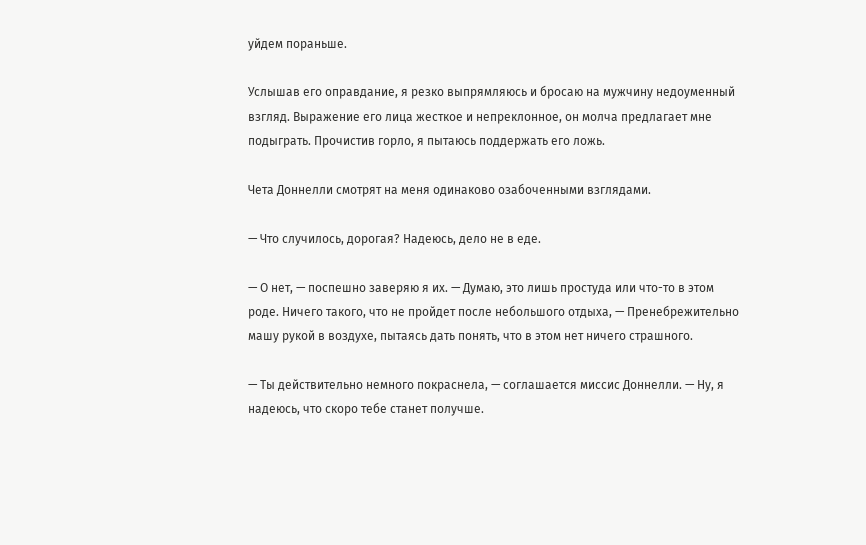уйдем пораньше.

Услышав его оправдание, я резко выпрямляюсь и бросаю на мужчину недоуменный взгляд. Выражение его лица жесткое и непреклонное, он молча предлагает мне подыграть. Прочистив горло, я пытаюсь поддержать его ложь.

Чета Доннелли смотрят на меня одинаково озабоченными взглядами.

— Что случилось, дорогая? Надеюсь, дело не в еде.

— О нет, — поспешно заверяю я их. — Думаю, это лишь простуда или что-то в этом роде. Ничего такого, что не пройдет после небольшого отдыха, — Пренебрежительно машу рукой в воздухе, пытаясь дать понять, что в этом нет ничего страшного.

— Ты действительно немного покраснела, — соглашается миссис Доннелли. — Ну, я надеюсь, что скоро тебе станет получше.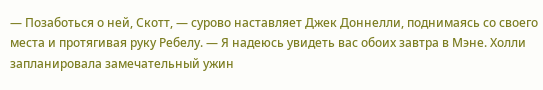— Позаботься о ней, Скотт, — сурово наставляет Джек Доннелли, поднимаясь со своего места и протягивая руку Ребелу. — Я надеюсь увидеть вас обоих завтра в Мэне. Холли запланировала замечательный ужин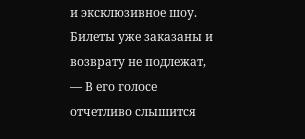и эксклюзивное шоу. Билеты уже заказаны и возврату не подлежат, — В его голосе отчетливо слышится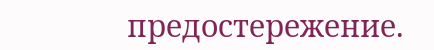предостережение.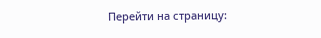Перейти на страницу: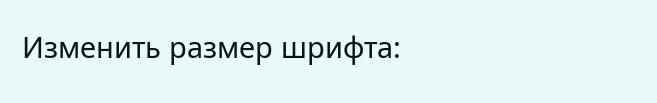Изменить размер шрифта: